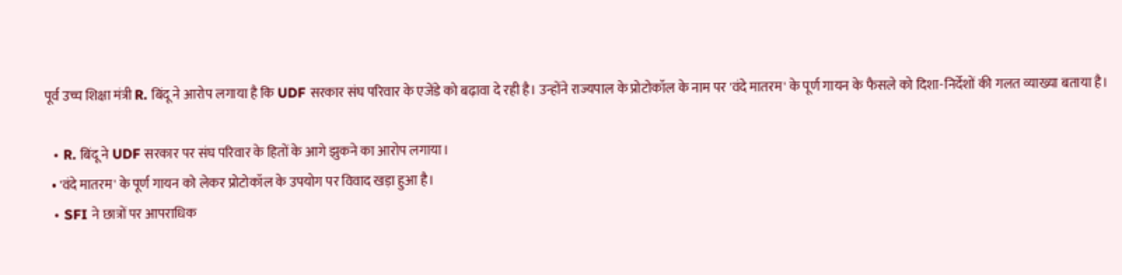पूर्व उच्च शिक्षा मंत्री R. बिंदू ने आरोप लगाया है कि UDF सरकार संघ परिवार के एजेंडे को बढ़ावा दे रही है। उन्होंने राज्यपाल के प्रोटोकॉल के नाम पर 'वंदे मातरम' के पूर्ण गायन के फैसले को दिशा-निर्देशों की गलत व्याख्या बताया है।

  • R. बिंदू ने UDF सरकार पर संघ परिवार के हितों के आगे झुकने का आरोप लगाया।
  • 'वंदे मातरम' के पूर्ण गायन को लेकर प्रोटोकॉल के उपयोग पर विवाद खड़ा हुआ है।
  • SFI ने छात्रों पर आपराधिक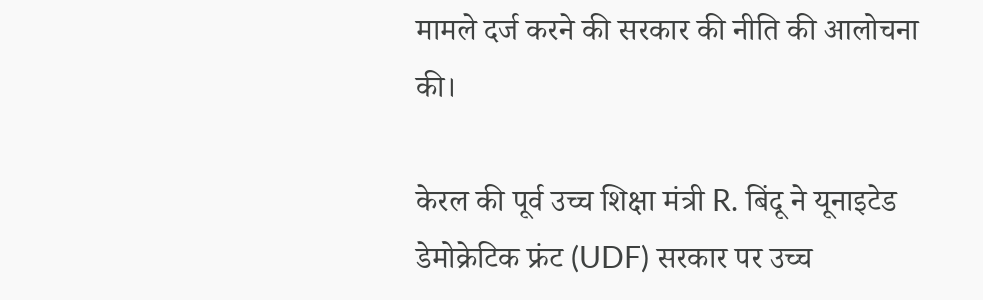मामले दर्ज करने की सरकार की नीति की आलोचना की।

केरल की पूर्व उच्च शिक्षा मंत्री R. बिंदू ने यूनाइटेड डेमोक्रेटिक फ्रंट (UDF) सरकार पर उच्च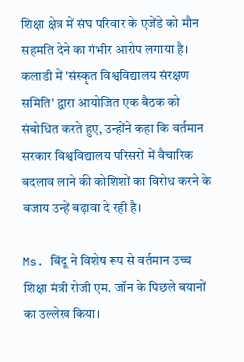शिक्षा क्षेत्र में संघ परिवार के एजेंडे को मौन सहमति देने का गंभीर आरोप लगाया है। कलाडी में 'संस्कृत विश्वविद्यालय संरक्षण समिति' द्वारा आयोजित एक बैठक को संबोधित करते हुए, उन्होंने कहा कि वर्तमान सरकार विश्वविद्यालय परिसरों में वैचारिक बदलाव लाने की कोशिशों का विरोध करने के बजाय उन्हें बढ़ावा दे रही है।

Ms. बिंदू ने विशेष रूप से वर्तमान उच्च शिक्षा मंत्री रोजी एम. जॉन के पिछले बयानों का उल्लेख किया।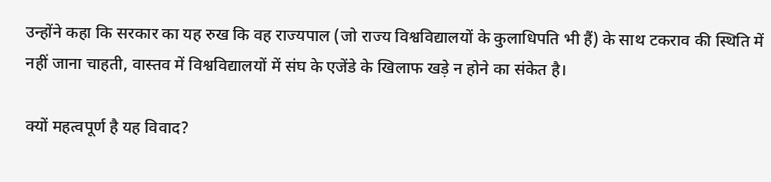उन्होंने कहा कि सरकार का यह रुख कि वह राज्यपाल (जो राज्य विश्वविद्यालयों के कुलाधिपति भी हैं) के साथ टकराव की स्थिति में नहीं जाना चाहती, वास्तव में विश्वविद्यालयों में संघ के एजेंडे के खिलाफ खड़े न होने का संकेत है।

क्यों महत्वपूर्ण है यह विवाद?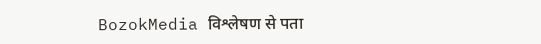BozokMedia विश्लेषण से पता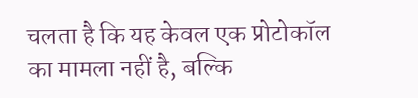चलता है कि यह केवल एक प्रोटोकॉल का मामला नहीं है, बल्कि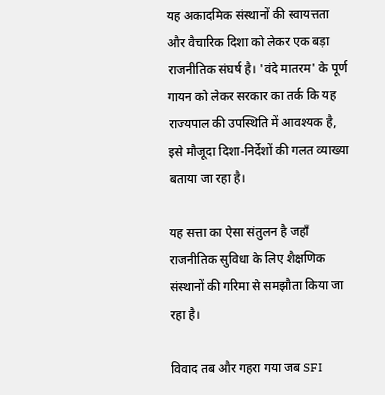यह अकादमिक संस्थानों की स्वायत्तता और वैचारिक दिशा को लेकर एक बड़ा राजनीतिक संघर्ष है। 'वंदे मातरम' के पूर्ण गायन को लेकर सरकार का तर्क कि यह राज्यपाल की उपस्थिति में आवश्यक है, इसे मौजूदा दिशा-निर्देशों की गलत व्याख्या बताया जा रहा है।

यह सत्ता का ऐसा संतुलन है जहाँ राजनीतिक सुविधा के लिए शैक्षणिक संस्थानों की गरिमा से समझौता किया जा रहा है।

विवाद तब और गहरा गया जब SFI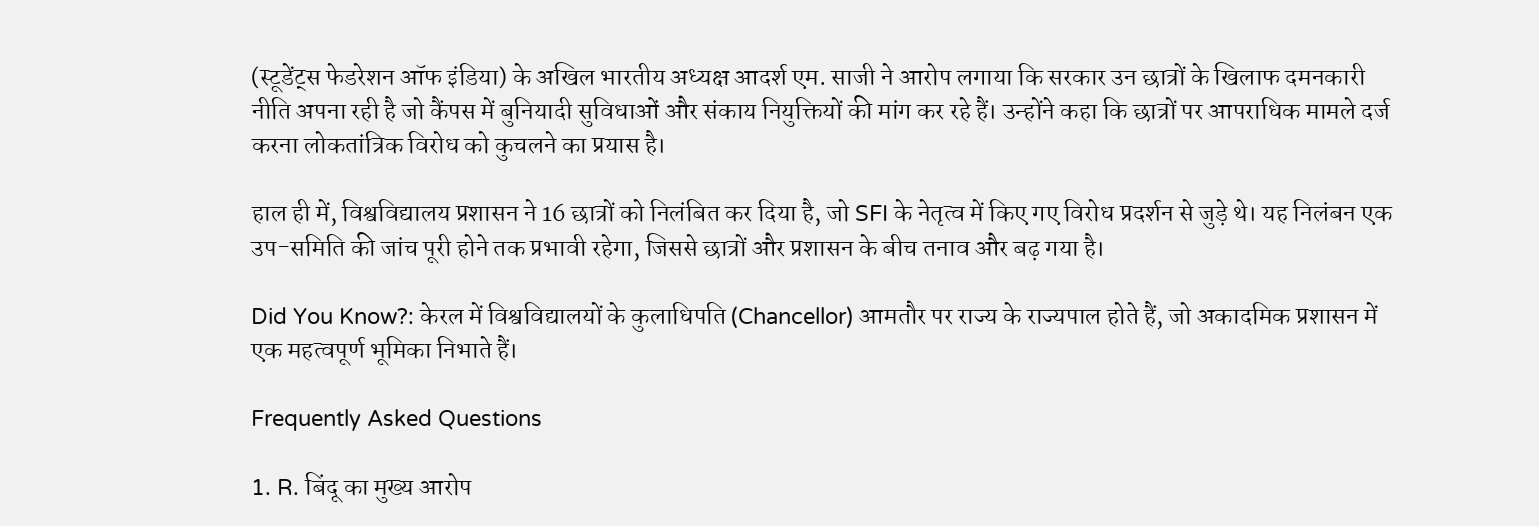(स्टूडेंट्स फेडरेशन ऑफ इंडिया) के अखिल भारतीय अध्यक्ष आदर्श एम. साजी ने आरोप लगाया कि सरकार उन छात्रों के खिलाफ दमनकारी नीति अपना रही है जो कैंपस में बुनियादी सुविधाओं और संकाय नियुक्तियों की मांग कर रहे हैं। उन्होंने कहा कि छात्रों पर आपराधिक मामले दर्ज करना लोकतांत्रिक विरोध को कुचलने का प्रयास है।

हाल ही में, विश्वविद्यालय प्रशासन ने 16 छात्रों को निलंबित कर दिया है, जो SFI के नेतृत्व में किए गए विरोध प्रदर्शन से जुड़े थे। यह निलंबन एक उप-समिति की जांच पूरी होने तक प्रभावी रहेगा, जिससे छात्रों और प्रशासन के बीच तनाव और बढ़ गया है।

Did You Know?: केरल में विश्वविद्यालयों के कुलाधिपति (Chancellor) आमतौर पर राज्य के राज्यपाल होते हैं, जो अकादमिक प्रशासन में एक महत्वपूर्ण भूमिका निभाते हैं।

Frequently Asked Questions

1. R. बिंदू का मुख्य आरोप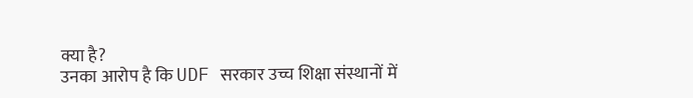क्या है?
उनका आरोप है कि UDF सरकार उच्च शिक्षा संस्थानों में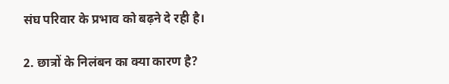संघ परिवार के प्रभाव को बढ़ने दे रही है।

2. छात्रों के निलंबन का क्या कारण है?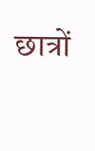छात्रों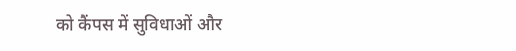को कैंपस में सुविधाओं और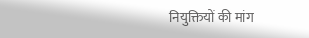नियुक्तियों की मांग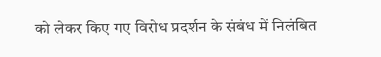को लेकर किए गए विरोध प्रदर्शन के संबंध में निलंबित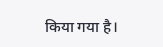किया गया है।